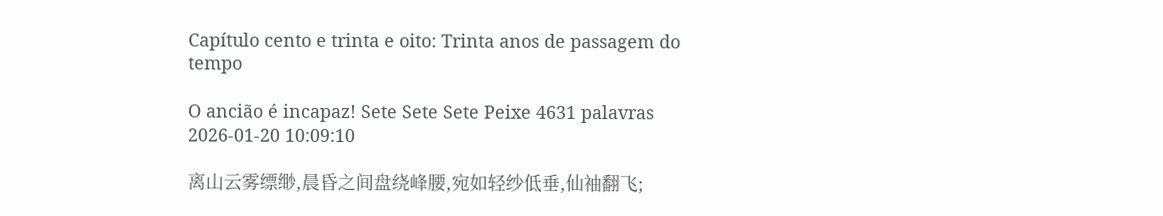Capítulo cento e trinta e oito: Trinta anos de passagem do tempo

O ancião é incapaz! Sete Sete Sete Peixe 4631 palavras 2026-01-20 10:09:10

离山云雾缥缈,晨昏之间盘绕峰腰,宛如轻纱低垂,仙袖翻飞;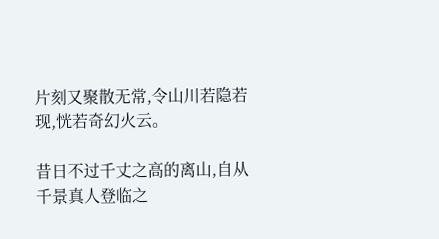片刻又聚散无常,令山川若隐若现,恍若奇幻火云。

昔日不过千丈之高的离山,自从千景真人登临之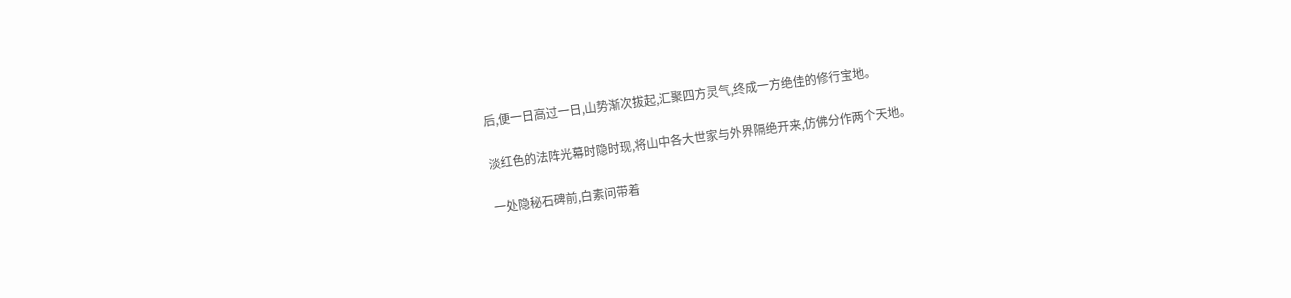后,便一日高过一日,山势渐次拔起,汇聚四方灵气,终成一方绝佳的修行宝地。

淡红色的法阵光幕时隐时现,将山中各大世家与外界隔绝开来,仿佛分作两个天地。

一处隐秘石碑前,白素问带着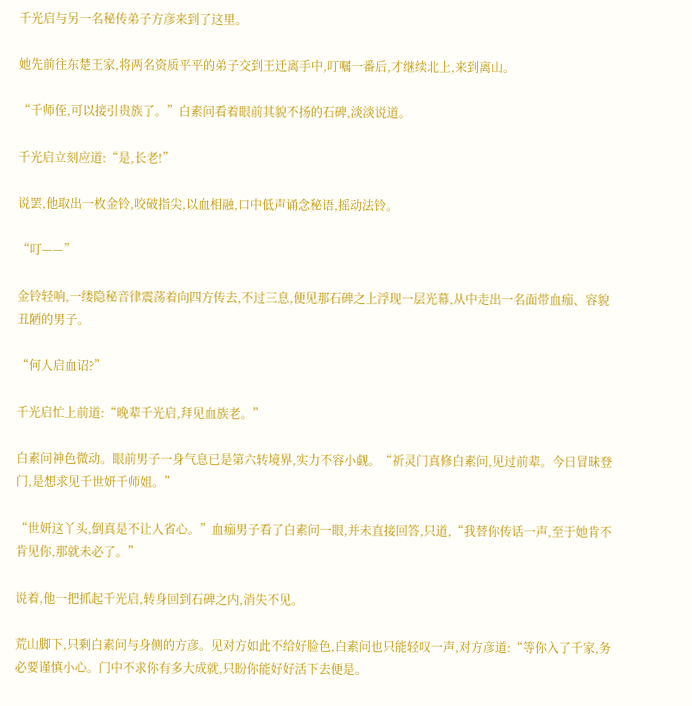千光启与另一名秘传弟子方彦来到了这里。

她先前往东楚王家,将两名资质平平的弟子交到王迁离手中,叮嘱一番后,才继续北上,来到离山。

“千师侄,可以接引贵族了。”白素问看着眼前其貌不扬的石碑,淡淡说道。

千光启立刻应道:“是,长老!”

说罢,他取出一枚金铃,咬破指尖,以血相融,口中低声诵念秘语,摇动法铃。

“叮——”

金铃轻响,一缕隐秘音律震荡着向四方传去,不过三息,便见那石碑之上浮现一层光幕,从中走出一名面带血痂、容貌丑陋的男子。

“何人启血诏?”

千光启忙上前道:“晚辈千光启,拜见血族老。”

白素问神色微动。眼前男子一身气息已是第六转境界,实力不容小觑。“祈灵门真修白素问,见过前辈。今日冒昧登门,是想求见千世妍千师姐。”

“世妍这丫头,倒真是不让人省心。”血痂男子看了白素问一眼,并未直接回答,只道,“我替你传话一声,至于她肯不肯见你,那就未必了。”

说着,他一把抓起千光启,转身回到石碑之内,消失不见。

荒山脚下,只剩白素问与身侧的方彦。见对方如此不给好脸色,白素问也只能轻叹一声,对方彦道:“等你入了千家,务必要谨慎小心。门中不求你有多大成就,只盼你能好好活下去便是。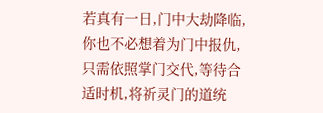若真有一日,门中大劫降临,你也不必想着为门中报仇,只需依照掌门交代,等待合适时机,将祈灵门的道统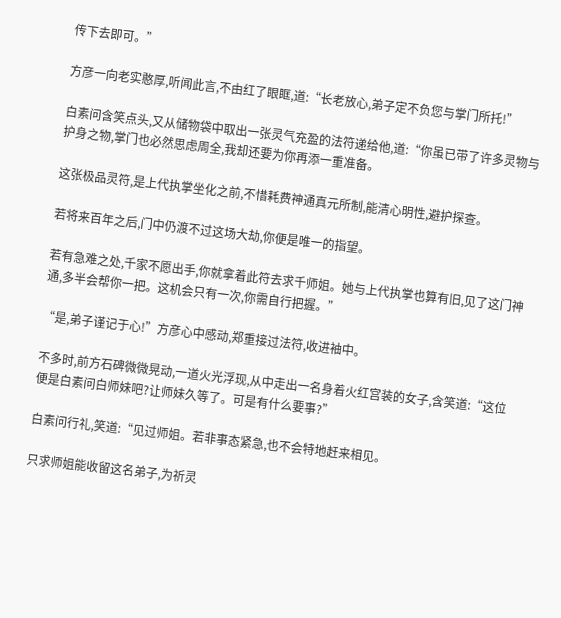传下去即可。”

方彦一向老实憨厚,听闻此言,不由红了眼眶,道:“长老放心,弟子定不负您与掌门所托!”

白素问含笑点头,又从储物袋中取出一张灵气充盈的法符递给他,道:“你虽已带了许多灵物与护身之物,掌门也必然思虑周全,我却还要为你再添一重准备。

这张极品灵符,是上代执掌坐化之前,不惜耗费神通真元所制,能清心明性,避护探查。

若将来百年之后,门中仍渡不过这场大劫,你便是唯一的指望。

若有急难之处,千家不愿出手,你就拿着此符去求千师姐。她与上代执掌也算有旧,见了这门神通,多半会帮你一把。这机会只有一次,你需自行把握。”

“是,弟子谨记于心!”方彦心中感动,郑重接过法符,收进袖中。

不多时,前方石碑微微晃动,一道火光浮现,从中走出一名身着火红宫装的女子,含笑道:“这位便是白素问白师妹吧?让师妹久等了。可是有什么要事?”

白素问行礼,笑道:“见过师姐。若非事态紧急,也不会特地赶来相见。

只求师姐能收留这名弟子,为祈灵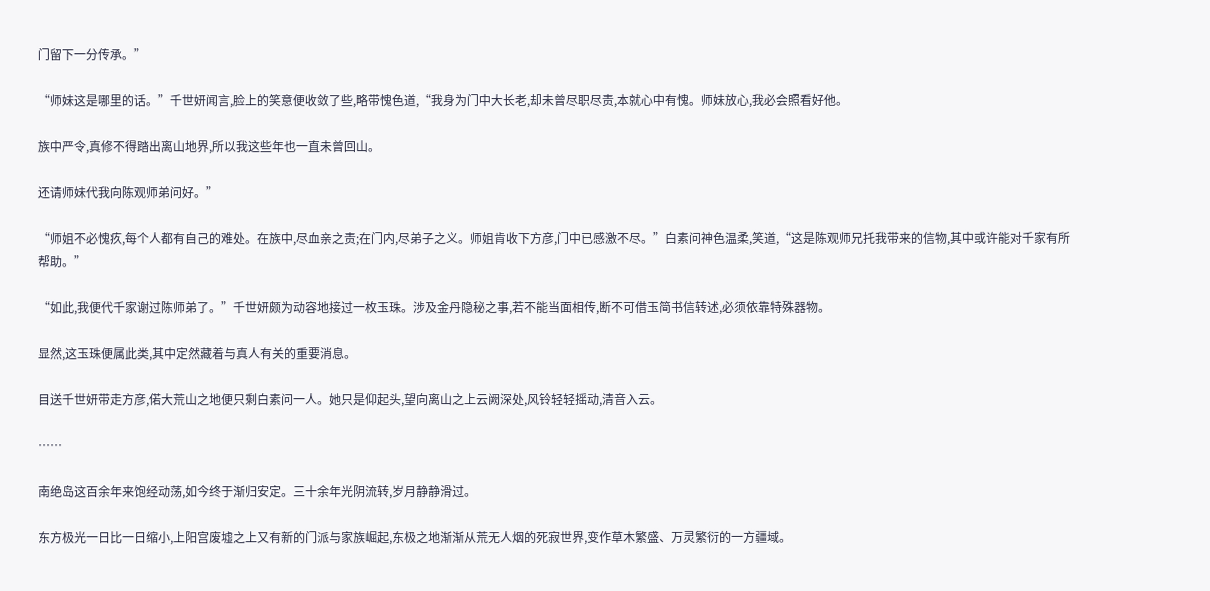门留下一分传承。”

“师妹这是哪里的话。”千世妍闻言,脸上的笑意便收敛了些,略带愧色道,“我身为门中大长老,却未曾尽职尽责,本就心中有愧。师妹放心,我必会照看好他。

族中严令,真修不得踏出离山地界,所以我这些年也一直未曾回山。

还请师妹代我向陈观师弟问好。”

“师姐不必愧疚,每个人都有自己的难处。在族中,尽血亲之责;在门内,尽弟子之义。师姐肯收下方彦,门中已感激不尽。”白素问神色温柔,笑道,“这是陈观师兄托我带来的信物,其中或许能对千家有所帮助。”

“如此,我便代千家谢过陈师弟了。”千世妍颇为动容地接过一枚玉珠。涉及金丹隐秘之事,若不能当面相传,断不可借玉简书信转述,必须依靠特殊器物。

显然,这玉珠便属此类,其中定然藏着与真人有关的重要消息。

目送千世妍带走方彦,偌大荒山之地便只剩白素问一人。她只是仰起头,望向离山之上云阙深处,风铃轻轻摇动,清音入云。

……

南绝岛这百余年来饱经动荡,如今终于渐归安定。三十余年光阴流转,岁月静静滑过。

东方极光一日比一日缩小,上阳宫废墟之上又有新的门派与家族崛起,东极之地渐渐从荒无人烟的死寂世界,变作草木繁盛、万灵繁衍的一方疆域。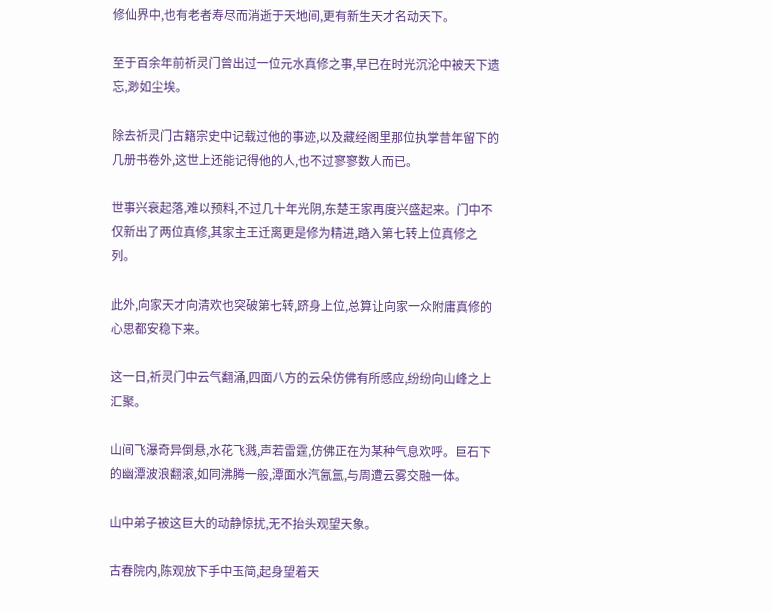修仙界中,也有老者寿尽而消逝于天地间,更有新生天才名动天下。

至于百余年前祈灵门曾出过一位元水真修之事,早已在时光沉沦中被天下遗忘,渺如尘埃。

除去祈灵门古籍宗史中记载过他的事迹,以及藏经阁里那位执掌昔年留下的几册书卷外,这世上还能记得他的人,也不过寥寥数人而已。

世事兴衰起落,难以预料,不过几十年光阴,东楚王家再度兴盛起来。门中不仅新出了两位真修,其家主王迁离更是修为精进,踏入第七转上位真修之列。

此外,向家天才向清欢也突破第七转,跻身上位,总算让向家一众附庸真修的心思都安稳下来。

这一日,祈灵门中云气翻涌,四面八方的云朵仿佛有所感应,纷纷向山峰之上汇聚。

山间飞瀑奇异倒悬,水花飞溅,声若雷霆,仿佛正在为某种气息欢呼。巨石下的幽潭波浪翻滚,如同沸腾一般,潭面水汽氤氲,与周遭云雾交融一体。

山中弟子被这巨大的动静惊扰,无不抬头观望天象。

古春院内,陈观放下手中玉简,起身望着天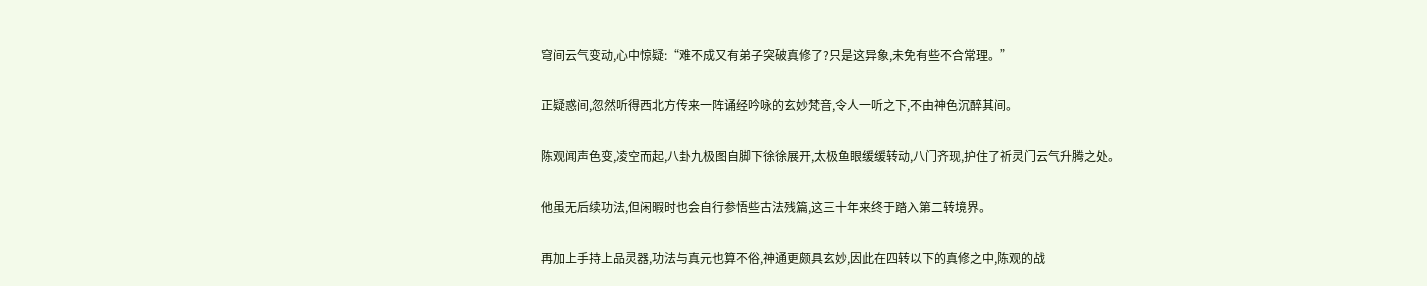穹间云气变动,心中惊疑:“难不成又有弟子突破真修了?只是这异象,未免有些不合常理。”

正疑惑间,忽然听得西北方传来一阵诵经吟咏的玄妙梵音,令人一听之下,不由神色沉醉其间。

陈观闻声色变,凌空而起,八卦九极图自脚下徐徐展开,太极鱼眼缓缓转动,八门齐现,护住了祈灵门云气升腾之处。

他虽无后续功法,但闲暇时也会自行参悟些古法残篇,这三十年来终于踏入第二转境界。

再加上手持上品灵器,功法与真元也算不俗,神通更颇具玄妙,因此在四转以下的真修之中,陈观的战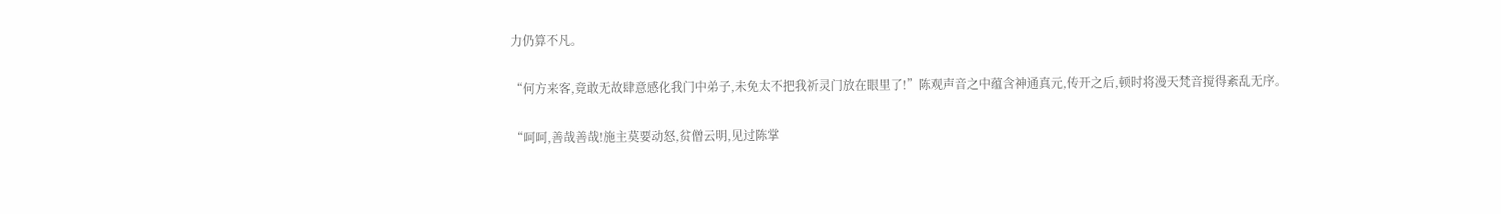力仍算不凡。

“何方来客,竟敢无故肆意感化我门中弟子,未免太不把我祈灵门放在眼里了!”陈观声音之中蕴含神通真元,传开之后,顿时将漫天梵音搅得紊乱无序。

“呵呵,善哉善哉!施主莫要动怒,贫僧云明,见过陈掌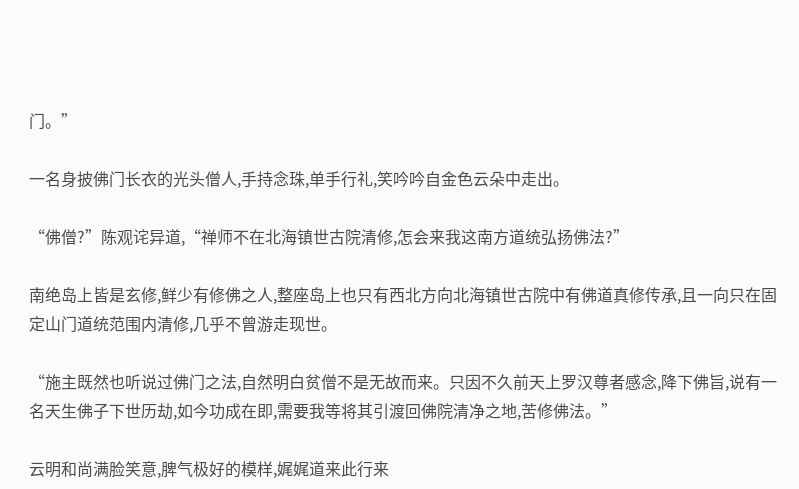门。”

一名身披佛门长衣的光头僧人,手持念珠,单手行礼,笑吟吟自金色云朵中走出。

“佛僧?”陈观诧异道,“禅师不在北海镇世古院清修,怎会来我这南方道统弘扬佛法?”

南绝岛上皆是玄修,鲜少有修佛之人,整座岛上也只有西北方向北海镇世古院中有佛道真修传承,且一向只在固定山门道统范围内清修,几乎不曾游走现世。

“施主既然也听说过佛门之法,自然明白贫僧不是无故而来。只因不久前天上罗汉尊者感念,降下佛旨,说有一名天生佛子下世历劫,如今功成在即,需要我等将其引渡回佛院清净之地,苦修佛法。”

云明和尚满脸笑意,脾气极好的模样,娓娓道来此行来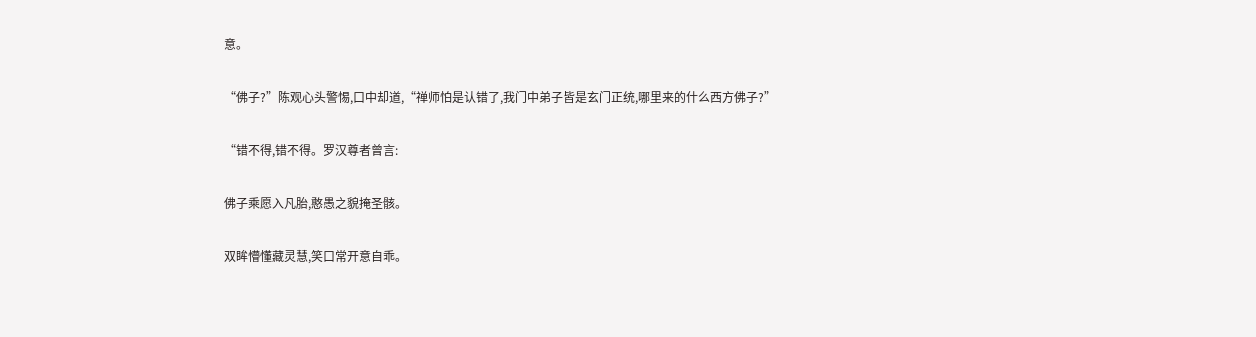意。

“佛子?”陈观心头警惕,口中却道,“禅师怕是认错了,我门中弟子皆是玄门正统,哪里来的什么西方佛子?”

“错不得,错不得。罗汉尊者曾言:

佛子乘愿入凡胎,憨愚之貌掩圣骸。

双眸懵懂藏灵慧,笑口常开意自乖。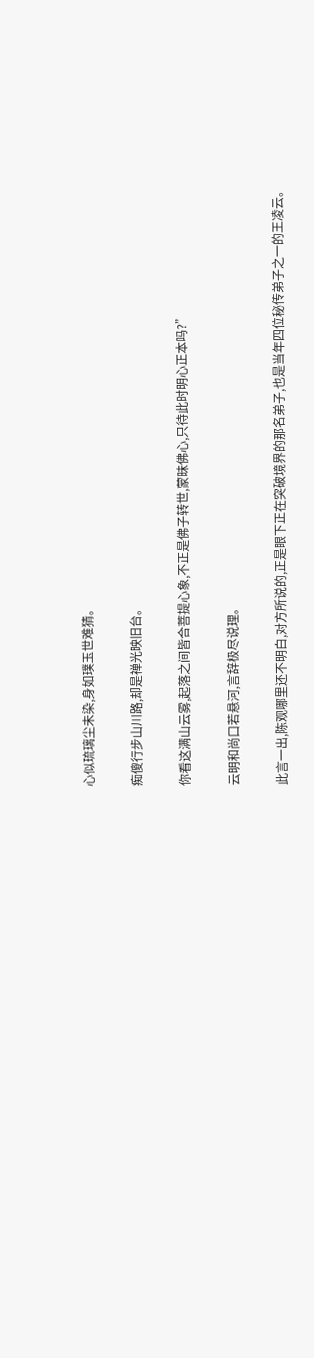心似琉璃尘未染,身如璞玉世难猜。

痴傻行步山川路,却是禅光映旧台。

你看这满山云雾,起落之间皆合菩提心象,不正是佛子转世,蒙昧佛心,只待此时明心正本吗?”

云明和尚口若悬河,言辞极尽说理。

此言一出,陈观哪里还不明白,对方所说的,正是眼下正在突破境界的那名弟子,也是当年四位秘传弟子之一的王凌云。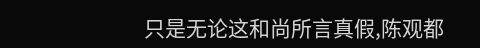只是无论这和尚所言真假,陈观都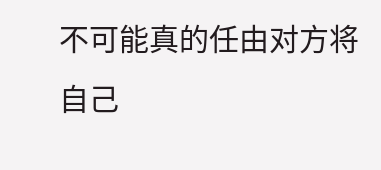不可能真的任由对方将自己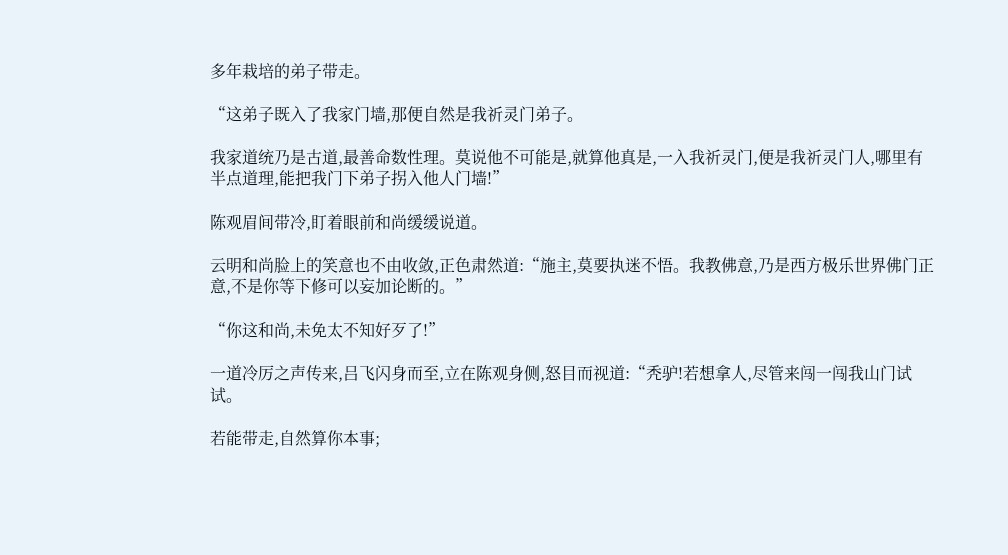多年栽培的弟子带走。

“这弟子既入了我家门墙,那便自然是我祈灵门弟子。

我家道统乃是古道,最善命数性理。莫说他不可能是,就算他真是,一入我祈灵门,便是我祈灵门人,哪里有半点道理,能把我门下弟子拐入他人门墙!”

陈观眉间带冷,盯着眼前和尚缓缓说道。

云明和尚脸上的笑意也不由收敛,正色肃然道:“施主,莫要执迷不悟。我教佛意,乃是西方极乐世界佛门正意,不是你等下修可以妄加论断的。”

“你这和尚,未免太不知好歹了!”

一道冷厉之声传来,吕飞闪身而至,立在陈观身侧,怒目而视道:“秃驴!若想拿人,尽管来闯一闯我山门试试。

若能带走,自然算你本事;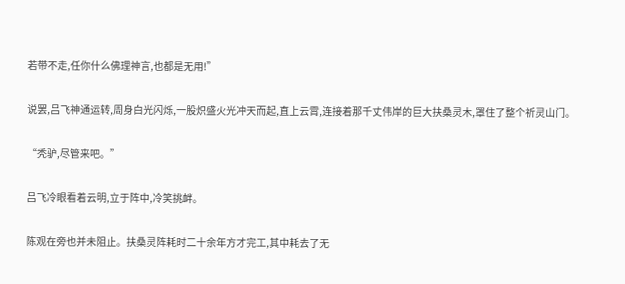若带不走,任你什么佛理神言,也都是无用!”

说罢,吕飞神通运转,周身白光闪烁,一股炽盛火光冲天而起,直上云霄,连接着那千丈伟岸的巨大扶桑灵木,罩住了整个祈灵山门。

“秃驴,尽管来吧。”

吕飞冷眼看着云明,立于阵中,冷笑挑衅。

陈观在旁也并未阻止。扶桑灵阵耗时二十余年方才完工,其中耗去了无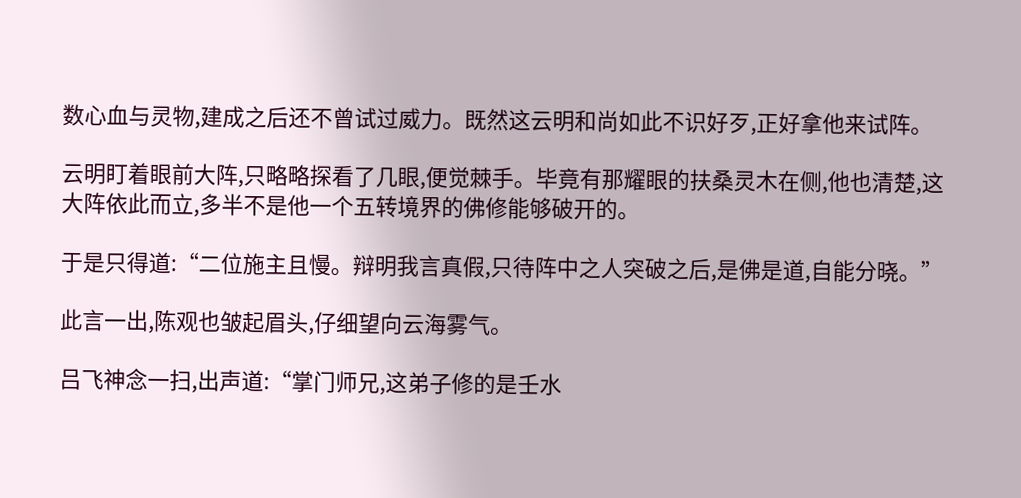数心血与灵物,建成之后还不曾试过威力。既然这云明和尚如此不识好歹,正好拿他来试阵。

云明盯着眼前大阵,只略略探看了几眼,便觉棘手。毕竟有那耀眼的扶桑灵木在侧,他也清楚,这大阵依此而立,多半不是他一个五转境界的佛修能够破开的。

于是只得道:“二位施主且慢。辩明我言真假,只待阵中之人突破之后,是佛是道,自能分晓。”

此言一出,陈观也皱起眉头,仔细望向云海雾气。

吕飞神念一扫,出声道:“掌门师兄,这弟子修的是壬水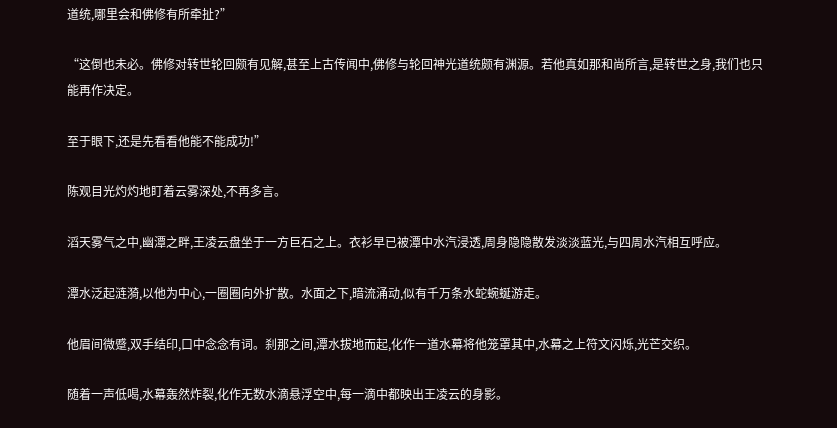道统,哪里会和佛修有所牵扯?”

“这倒也未必。佛修对转世轮回颇有见解,甚至上古传闻中,佛修与轮回神光道统颇有渊源。若他真如那和尚所言,是转世之身,我们也只能再作决定。

至于眼下,还是先看看他能不能成功!”

陈观目光灼灼地盯着云雾深处,不再多言。

滔天雾气之中,幽潭之畔,王凌云盘坐于一方巨石之上。衣衫早已被潭中水汽浸透,周身隐隐散发淡淡蓝光,与四周水汽相互呼应。

潭水泛起涟漪,以他为中心,一圈圈向外扩散。水面之下,暗流涌动,似有千万条水蛇蜿蜒游走。

他眉间微蹙,双手结印,口中念念有词。刹那之间,潭水拔地而起,化作一道水幕将他笼罩其中,水幕之上符文闪烁,光芒交织。

随着一声低喝,水幕轰然炸裂,化作无数水滴悬浮空中,每一滴中都映出王凌云的身影。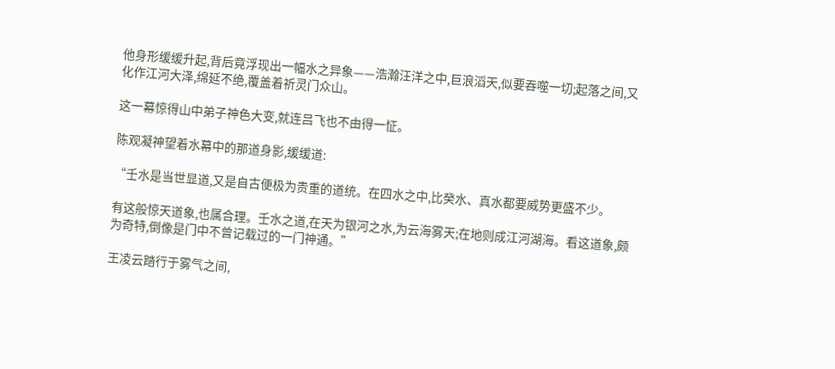他身形缓缓升起,背后竟浮现出一幅水之异象——浩瀚汪洋之中,巨浪滔天,似要吞噬一切;起落之间,又化作江河大泽,绵延不绝,覆盖着祈灵门众山。

这一幕惊得山中弟子神色大变,就连吕飞也不由得一怔。

陈观凝神望着水幕中的那道身影,缓缓道:

“壬水是当世显道,又是自古便极为贵重的道统。在四水之中,比癸水、真水都要威势更盛不少。

有这般惊天道象,也属合理。壬水之道,在天为银河之水,为云海雾天;在地则成江河湖海。看这道象,颇为奇特,倒像是门中不曾记载过的一门神通。”

王凌云踏行于雾气之间,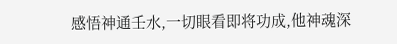感悟神通壬水,一切眼看即将功成,他神魂深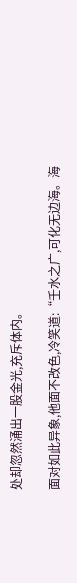处却忽然涌出一股金光,充斥体内。

面对如此异象,他面不改色,冷笑道:“壬水之广,可化无边海。海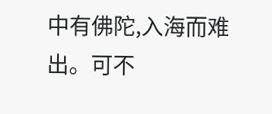中有佛陀,入海而难出。可不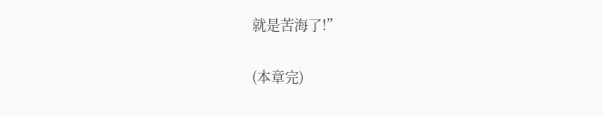就是苦海了!”

(本章完)